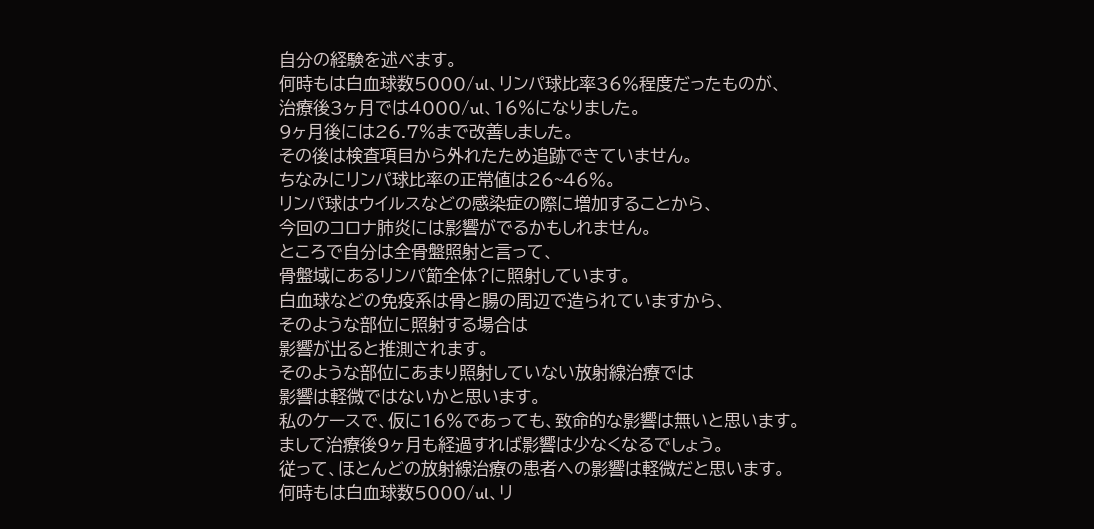自分の経験を述べます。
何時もは白血球数5000/ul、リンパ球比率36%程度だったものが、
治療後3ヶ月では4000/ul、16%になりました。
9ヶ月後には26.7%まで改善しました。
その後は検査項目から外れたため追跡できていません。
ちなみにリンパ球比率の正常値は26~46%。
リンパ球はウイルスなどの感染症の際に増加することから、
今回のコロナ肺炎には影響がでるかもしれません。
ところで自分は全骨盤照射と言って、
骨盤域にあるリンパ節全体?に照射しています。
白血球などの免疫系は骨と腸の周辺で造られていますから、
そのような部位に照射する場合は
影響が出ると推測されます。
そのような部位にあまり照射していない放射線治療では
影響は軽微ではないかと思います。
私のケースで、仮に16%であっても、致命的な影響は無いと思います。
まして治療後9ヶ月も経過すれば影響は少なくなるでしょう。
従って、ほとんどの放射線治療の患者への影響は軽微だと思います。
何時もは白血球数5000/ul、リ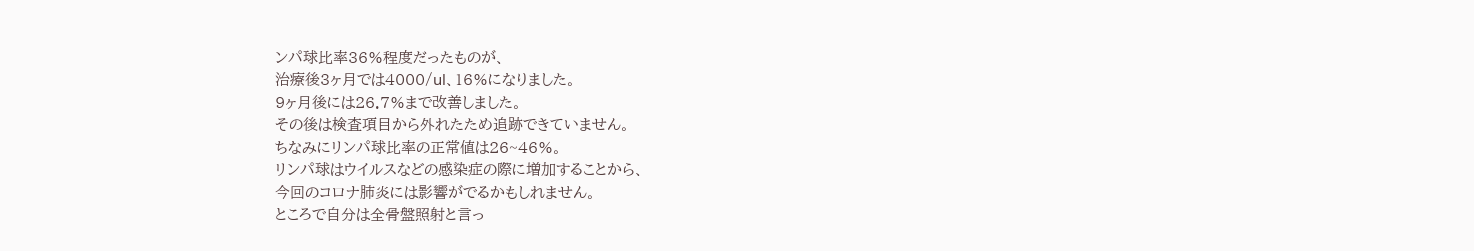ンパ球比率36%程度だったものが、
治療後3ヶ月では4000/ul、16%になりました。
9ヶ月後には26.7%まで改善しました。
その後は検査項目から外れたため追跡できていません。
ちなみにリンパ球比率の正常値は26~46%。
リンパ球はウイルスなどの感染症の際に増加することから、
今回のコロナ肺炎には影響がでるかもしれません。
ところで自分は全骨盤照射と言っ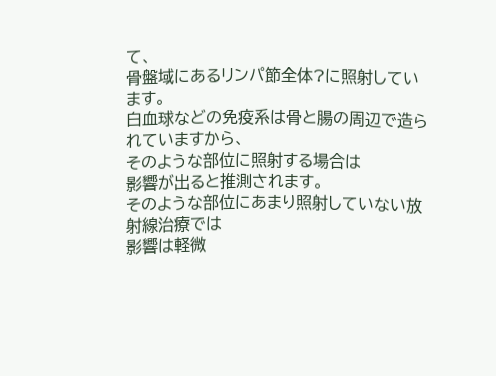て、
骨盤域にあるリンパ節全体?に照射しています。
白血球などの免疫系は骨と腸の周辺で造られていますから、
そのような部位に照射する場合は
影響が出ると推測されます。
そのような部位にあまり照射していない放射線治療では
影響は軽微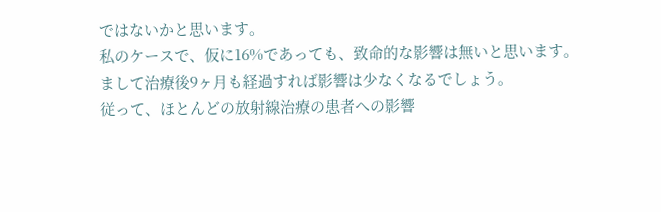ではないかと思います。
私のケースで、仮に16%であっても、致命的な影響は無いと思います。
まして治療後9ヶ月も経過すれば影響は少なくなるでしょう。
従って、ほとんどの放射線治療の患者への影響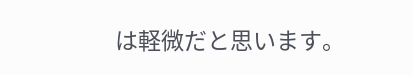は軽微だと思います。